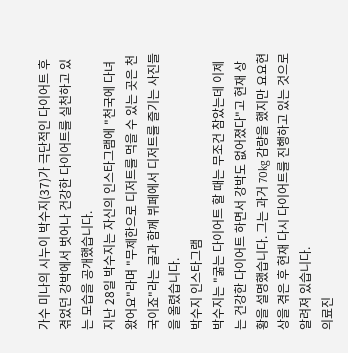가수 미나의 시누이 박수지(37)가 극단적인 다이어트 후 겪었던 강박에서 벗어나 건강한 다이어트를 실천하고 있는 모습을 공개했습니다.
지난 28일 박수지는 자신의 인스타그램에 "천국에 다녀왔어요"라며 "무제한으로 디저트를 먹을 수 있는 곳은 천국이죠"라는 글과 함께 뷔페에서 디저트를 즐기는 사진들을 올렸습니다.
박수지 인스타그램
박수지는 "굶는 다이어트 할 때는 무조건 참았는데 이제는 건강한 다이어트 하면서 강박도 없어졌다"고 현재 상황을 설명했습니다. 그는 과거 70kg 감량을 했지만 요요현상을 겪은 후 현재 다시 다이어트를 진행하고 있는 것으로 알려져 있습니다.
의료진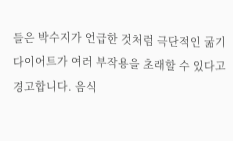들은 박수지가 언급한 것처럼 극단적인 굶기 다이어트가 여러 부작용을 초래할 수 있다고 경고합니다. 음식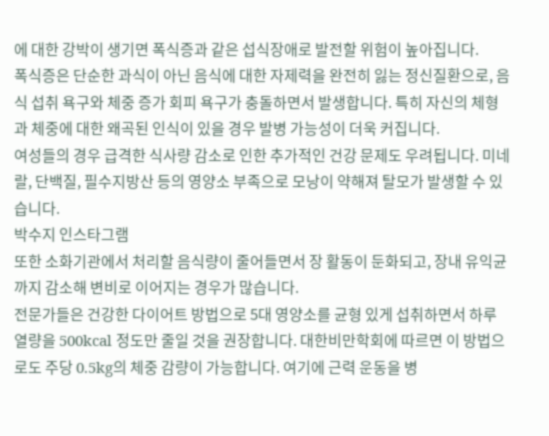에 대한 강박이 생기면 폭식증과 같은 섭식장애로 발전할 위험이 높아집니다.
폭식증은 단순한 과식이 아닌 음식에 대한 자제력을 완전히 잃는 정신질환으로, 음식 섭취 욕구와 체중 증가 회피 욕구가 충돌하면서 발생합니다. 특히 자신의 체형과 체중에 대한 왜곡된 인식이 있을 경우 발병 가능성이 더욱 커집니다.
여성들의 경우 급격한 식사량 감소로 인한 추가적인 건강 문제도 우려됩니다. 미네랄, 단백질, 필수지방산 등의 영양소 부족으로 모낭이 약해져 탈모가 발생할 수 있습니다.
박수지 인스타그램
또한 소화기관에서 처리할 음식량이 줄어들면서 장 활동이 둔화되고, 장내 유익균까지 감소해 변비로 이어지는 경우가 많습니다.
전문가들은 건강한 다이어트 방법으로 5대 영양소를 균형 있게 섭취하면서 하루 열량을 500kcal 정도만 줄일 것을 권장합니다. 대한비만학회에 따르면 이 방법으로도 주당 0.5kg의 체중 감량이 가능합니다. 여기에 근력 운동을 병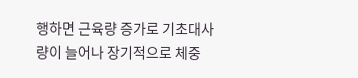행하면 근육량 증가로 기초대사량이 늘어나 장기적으로 체중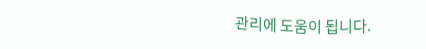관리에 도움이 됩니다.